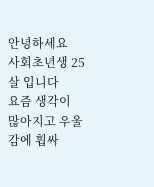안녕하세요
사회초년생 25살 입니다
요즘 생각이 많아지고 우울감에 휩싸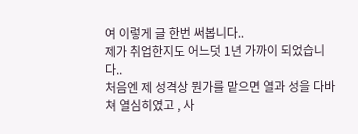여 이렇게 글 한번 써봅니다..
제가 취업한지도 어느덧 1년 가까이 되었습니다..
처음엔 제 성격상 뭔가를 맡으면 열과 성을 다바쳐 열심히였고 , 사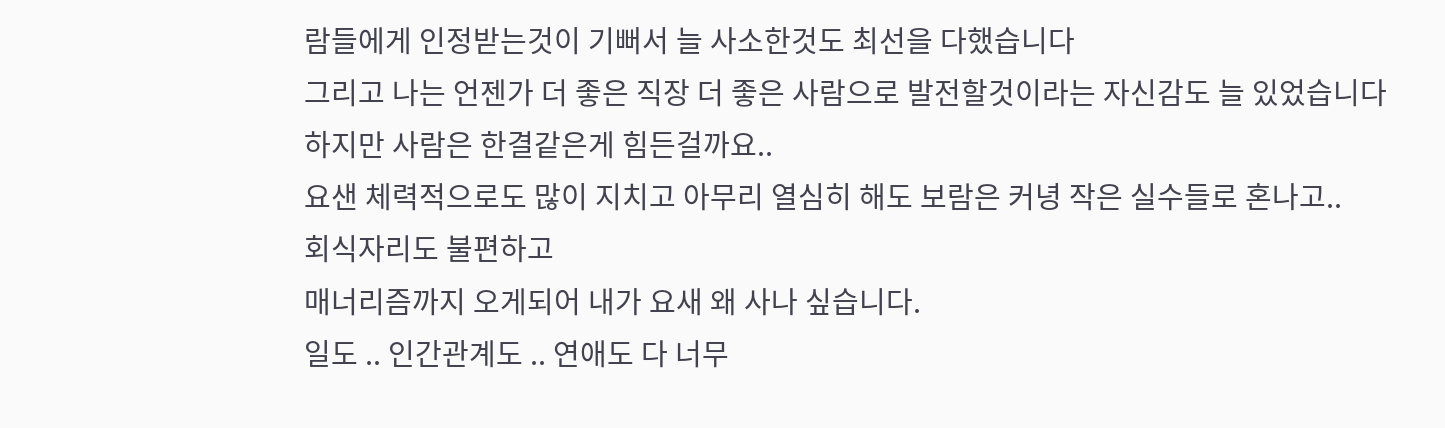람들에게 인정받는것이 기뻐서 늘 사소한것도 최선을 다했습니다
그리고 나는 언젠가 더 좋은 직장 더 좋은 사람으로 발전할것이라는 자신감도 늘 있었습니다
하지만 사람은 한결같은게 힘든걸까요..
요샌 체력적으로도 많이 지치고 아무리 열심히 해도 보람은 커녕 작은 실수들로 혼나고..
회식자리도 불편하고
매너리즘까지 오게되어 내가 요새 왜 사나 싶습니다.
일도 .. 인간관계도 .. 연애도 다 너무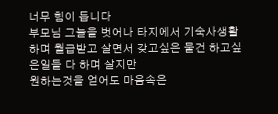너무 힘이 듭니다
부모님 그늘을 벗어나 타지에서 기숙사생활하며 월급받고 살면서 갖고싶은 물건 하고싶은일들 다 하며 살지만
원하는것을 얻어도 마음속은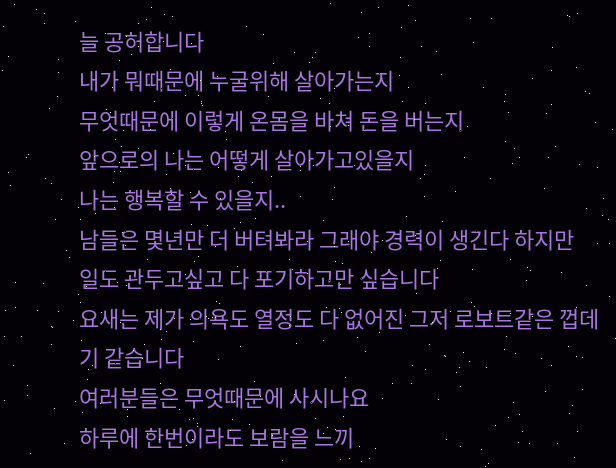늘 공허합니다
내가 뭐때문에 누굴위해 살아가는지
무엇때문에 이렇게 온몸을 바쳐 돈을 버는지
앞으로의 나는 어떻게 살아가고있을지
나는 행복할 수 있을지..
남들은 몇년만 더 버텨봐라 그래야 경력이 생긴다 하지만
일도 관두고싶고 다 포기하고만 싶습니다
요새는 제가 의욕도 열정도 다 없어진 그저 로보트같은 껍데기 같습니다
여러분들은 무엇때문에 사시나요
하루에 한번이라도 보람을 느끼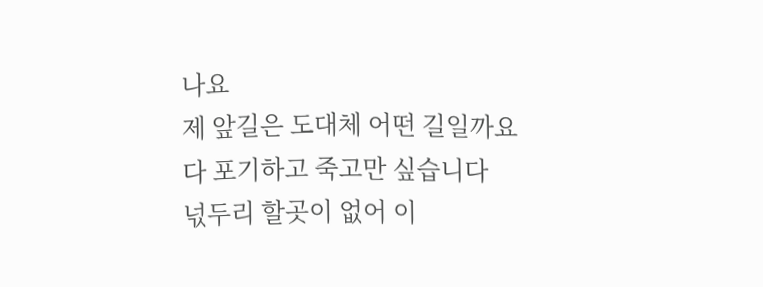나요
제 앞길은 도대체 어떤 길일까요
다 포기하고 죽고만 싶습니다
넋두리 할곳이 없어 이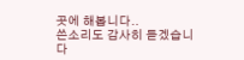곳에 해봅니다..
쓴소리도 감사히 듣겠습니다